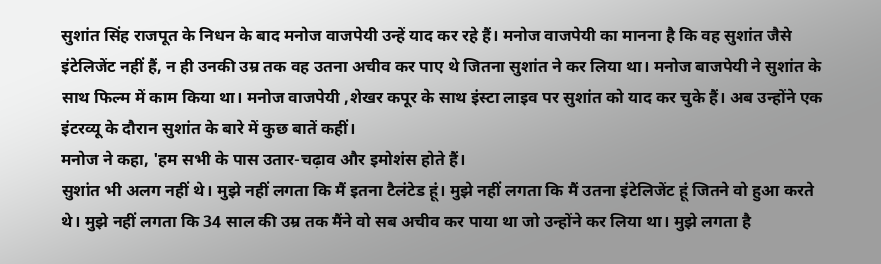सुशांत सिंह राजपूत के निधन के बाद मनोज वाजपेयी उन्हें याद कर रहे हैं। मनोज वाजपेयी का मानना है कि वह सुशांत जैसे इंटेलिजेंट नहीं हैं, न ही उनकी उम्र तक वह उतना अचीव कर पाए थे जितना सुशांत ने कर लिया था। मनोज बाजपेयी ने सुशांत के साथ फिल्म में काम किया था। मनोज वाजपेयी ,शेखर कपूर के साथ इंस्टा लाइव पर सुशांत को याद कर चुके हैं। अब उन्होंने एक इंटरव्यू के दौरान सुशांत के बारे में कुछ बातें कहीं।
मनोज ने कहा, 'हम सभी के पास उतार-चढ़ाव और इमोशंस होते हैं।
सुशांत भी अलग नहीं थे। मुझे नहीं लगता कि मैं इतना टैलंटेड हूं। मुझे नहीं लगता कि मैं उतना इंटेलिजेंट हूं जितने वो हुआ करते थे। मुझे नहीं लगता कि 34 साल की उम्र तक मैंने वो सब अचीव कर पाया था जो उन्होंने कर लिया था। मुझे लगता है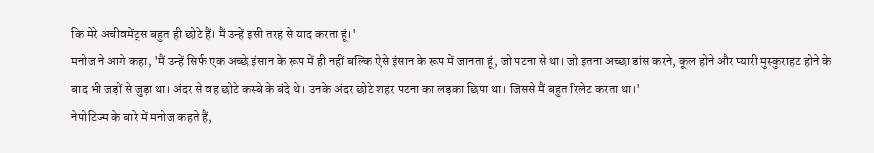कि मेरे अचीवमेंट्स बहुत ही छोटे हैं। मैं उन्हें इसी तरह से याद करता हूं।'
मनोज ने आगे कहा, 'मैं उन्हें सिर्फ एक अच्छे इंसान के रूप में ही नहीं बल्कि ऐसे इंसान के रूप में जानता हूं, जो पटना से था। जो इतना अच्छा डांस करने, कूल होने और प्यारी मुस्कुराहट होने के बाद भी जड़ों से जुड़ा था। अंदर से वह छोटे कस्बे के बंदे थे। उनके अंदर छोटे शहर पटना का लड़का छिपा था। जिससे मैं बहुत रिलेट करता था।'
नेपोटिज्म के बारे में मनोज कहते हैं,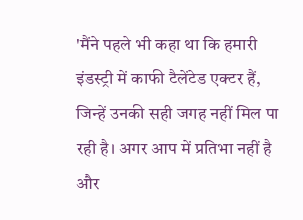'मैंने पहले भी कहा था कि हमारी इंडस्ट्री में काफी टैलेंटेड एक्टर हैं, जिन्हें उनकी सही जगह नहीं मिल पा रही है। अगर आप में प्रतिभा नहीं है और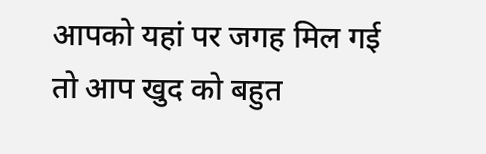आपको यहां पर जगह मिल गई तो आप खुद को बहुत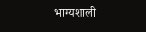भाग्यशाली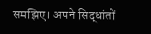समझिए। अपने सिद्धांतों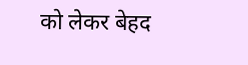को लेकर बेहद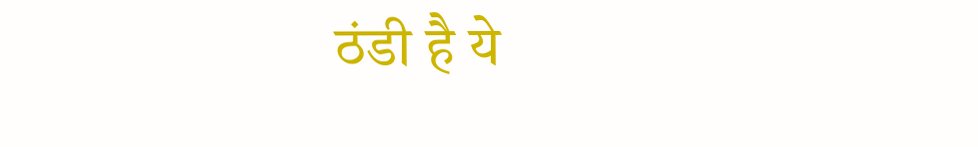ठंडी है ये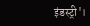इंडस्ट्री'।